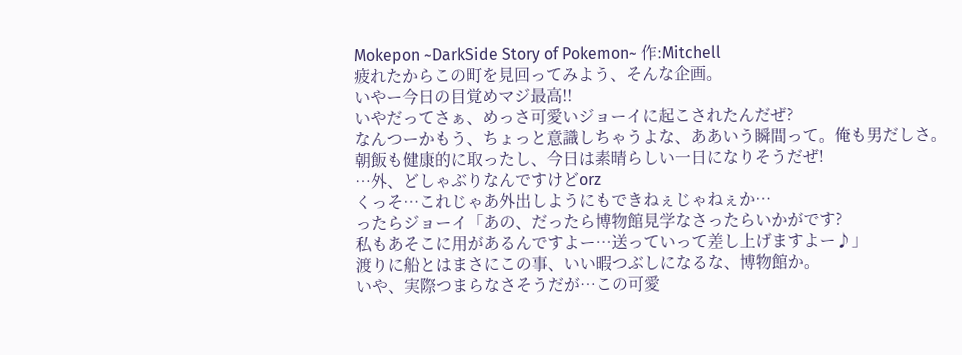Mokepon ~DarkSide Story of Pokemon~ 作:Mitchell
疲れたからこの町を見回ってみよう、そんな企画。
いやー今日の目覚めマジ最高!!
いやだってさぁ、めっさ可愛いジョーイに起こされたんだぜ?
なんつーかもう、ちょっと意識しちゃうよな、ああいう瞬間って。俺も男だしさ。
朝飯も健康的に取ったし、今日は素晴らしい一日になりそうだぜ!
…外、どしゃぶりなんですけどorz
くっそ…これじゃあ外出しようにもできねぇじゃねぇか…
ったらジョーイ「あの、だったら博物館見学なさったらいかがです?
私もあそこに用があるんですよー…送っていって差し上げますよー♪」
渡りに船とはまさにこの事、いい暇つぶしになるな、博物館か。
いや、実際つまらなさそうだが…この可愛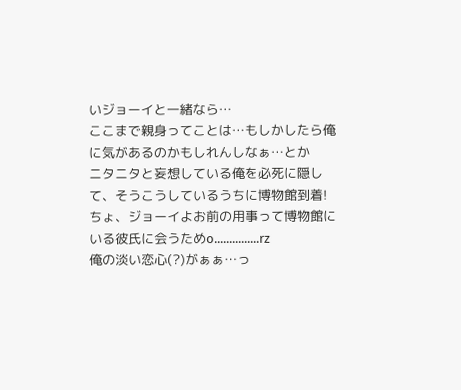いジョーイと一緒なら…
ここまで親身ってことは…もしかしたら俺に気があるのかもしれんしなぁ…とか
ニタニタと妄想している俺を必死に隠して、そうこうしているうちに博物館到着!
ちょ、ジョーイよお前の用事って博物館にいる彼氏に会うためo...............rz
俺の淡い恋心(?)がぁぁ…っ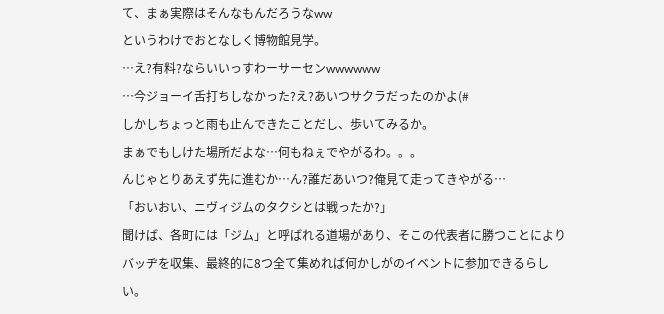て、まぁ実際はそんなもんだろうなww
というわけでおとなしく博物館見学。
…え?有料?ならいいっすわーサーセンwwwwww
…今ジョーイ舌打ちしなかった?え?あいつサクラだったのかよ(#
しかしちょっと雨も止んできたことだし、歩いてみるか。
まぁでもしけた場所だよな…何もねぇでやがるわ。。。
んじゃとりあえず先に進むか…ん?誰だあいつ?俺見て走ってきやがる…
「おいおい、ニヴィジムのタクシとは戦ったか?」
聞けば、各町には「ジム」と呼ばれる道場があり、そこの代表者に勝つことにより
バッヂを収集、最終的に8つ全て集めれば何かしがのイベントに参加できるらしい。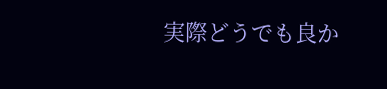実際どうでも良か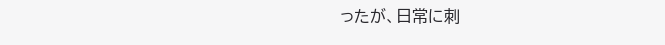ったが、日常に刺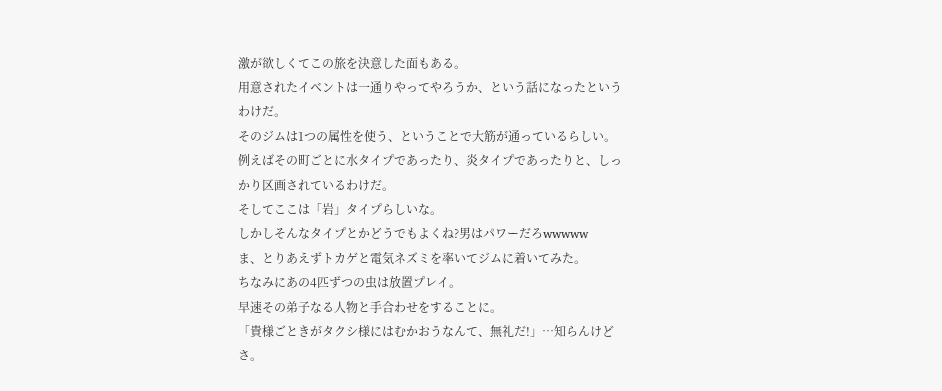激が欲しくてこの旅を決意した面もある。
用意されたイベントは一通りやってやろうか、という話になったというわけだ。
そのジムは1つの属性を使う、ということで大筋が通っているらしい。
例えばその町ごとに水タイプであったり、炎タイプであったりと、しっかり区画されているわけだ。
そしてここは「岩」タイプらしいな。
しかしそんなタイプとかどうでもよくね?男はパワーだろwwwww
ま、とりあえずトカゲと電気ネズミを率いてジムに着いてみた。
ちなみにあの4匹ずつの虫は放置プレイ。
早速その弟子なる人物と手合わせをすることに。
「貴様ごときがタクシ様にはむかおうなんて、無礼だ!」…知らんけどさ。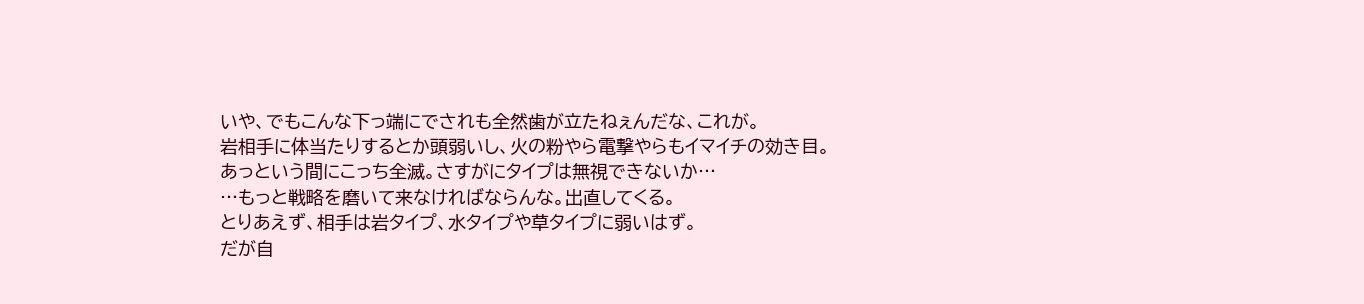いや、でもこんな下っ端にでされも全然歯が立たねぇんだな、これが。
岩相手に体当たりするとか頭弱いし、火の粉やら電撃やらもイマイチの効き目。
あっという間にこっち全滅。さすがにタイプは無視できないか…
…もっと戦略を磨いて来なければならんな。出直してくる。
とりあえず、相手は岩タイプ、水タイプや草タイプに弱いはず。
だが自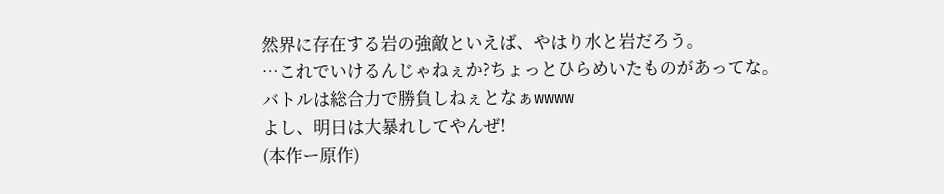然界に存在する岩の強敵といえば、やはり水と岩だろう。
…これでいけるんじゃねぇか?ちょっとひらめいたものがあってな。
バトルは総合力で勝負しねぇとなぁwwww
よし、明日は大暴れしてやんぜ!
(本作ー原作)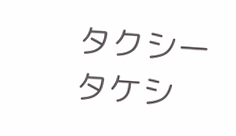タクシータケシ